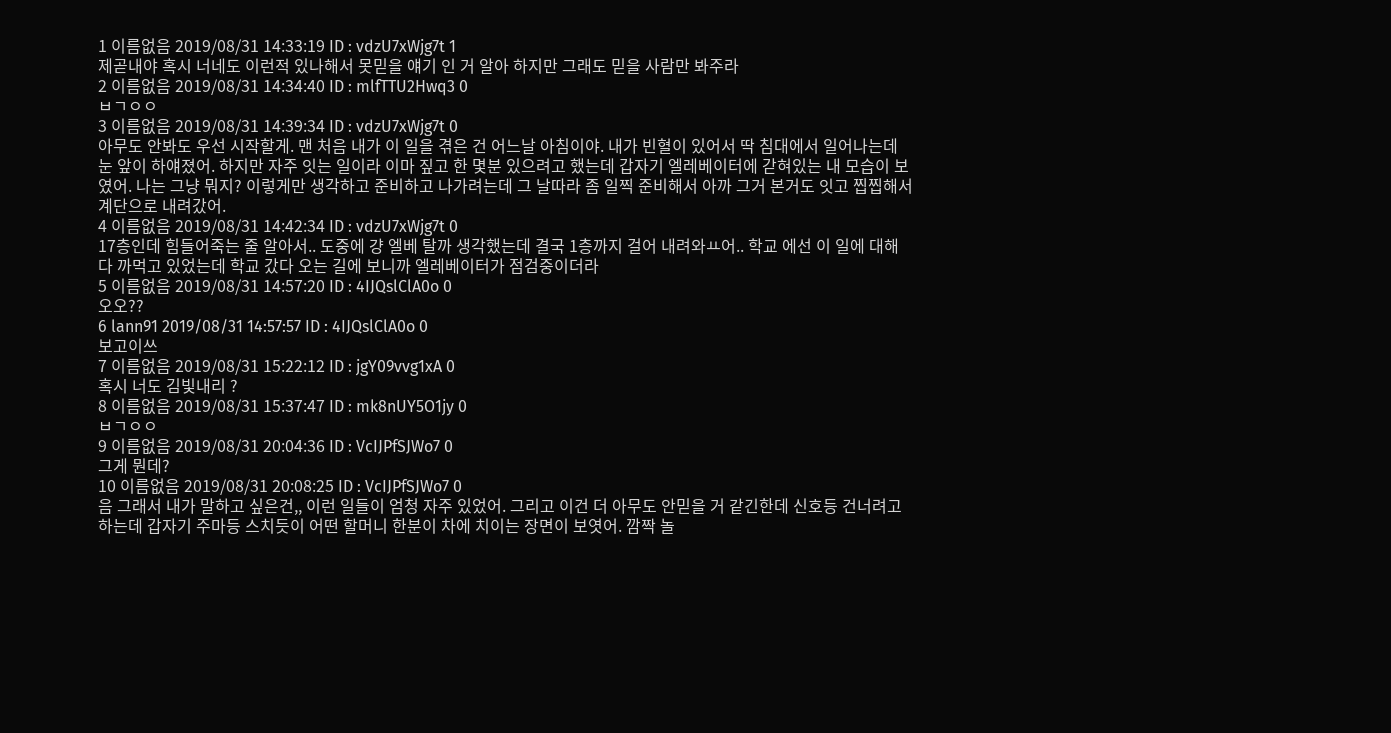1 이름없음 2019/08/31 14:33:19 ID : vdzU7xWjg7t 1
제곧내야 혹시 너네도 이런적 있나해서 못믿을 얘기 인 거 알아 하지만 그래도 믿을 사람만 봐주라
2 이름없음 2019/08/31 14:34:40 ID : mlfTTU2Hwq3 0
ㅂㄱㅇㅇ
3 이름없음 2019/08/31 14:39:34 ID : vdzU7xWjg7t 0
아무도 안봐도 우선 시작할게. 맨 처음 내가 이 일을 겪은 건 어느날 아침이야. 내가 빈혈이 있어서 딱 침대에서 일어나는데 눈 앞이 하얘졌어. 하지만 자주 잇는 일이라 이마 짚고 한 몇분 있으려고 했는데 갑자기 엘레베이터에 갇혀있는 내 모습이 보였어. 나는 그냥 뭐지? 이렇게만 생각하고 준비하고 나가려는데 그 날따라 좀 일찍 준비해서 아까 그거 본거도 잇고 찝찝해서 계단으로 내려갔어.
4 이름없음 2019/08/31 14:42:34 ID : vdzU7xWjg7t 0
17층인데 힘들어죽는 줄 알아서.. 도중에 걍 엘베 탈까 생각했는데 결국 1층까지 걸어 내려와ㅛ어.. 학교 에선 이 일에 대해 다 까먹고 있었는데 학교 갔다 오는 길에 보니까 엘레베이터가 점검중이더라
5 이름없음 2019/08/31 14:57:20 ID : 4IJQslClA0o 0
오오??
6 lann91 2019/08/31 14:57:57 ID : 4IJQslClA0o 0
보고이쓰
7 이름없음 2019/08/31 15:22:12 ID : jgY09vvg1xA 0
혹시 너도 김빛내리 ?
8 이름없음 2019/08/31 15:37:47 ID : mk8nUY5O1jy 0
ㅂㄱㅇㅇ
9 이름없음 2019/08/31 20:04:36 ID : VcIJPfSJWo7 0
그게 뭔데?
10 이름없음 2019/08/31 20:08:25 ID : VcIJPfSJWo7 0
음 그래서 내가 말하고 싶은건,, 이런 일들이 엄청 자주 있었어. 그리고 이건 더 아무도 안믿을 거 같긴한데 신호등 건너려고 하는데 갑자기 주마등 스치듯이 어떤 할머니 한분이 차에 치이는 장면이 보엿어. 깜짝 놀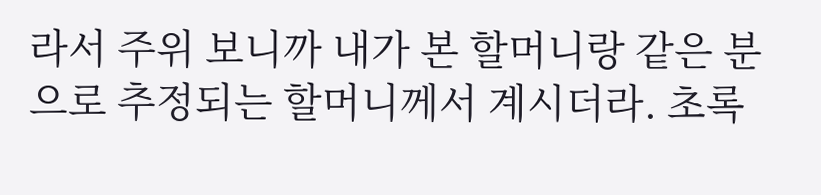라서 주위 보니까 내가 본 할머니랑 같은 분으로 추정되는 할머니께서 계시더라. 초록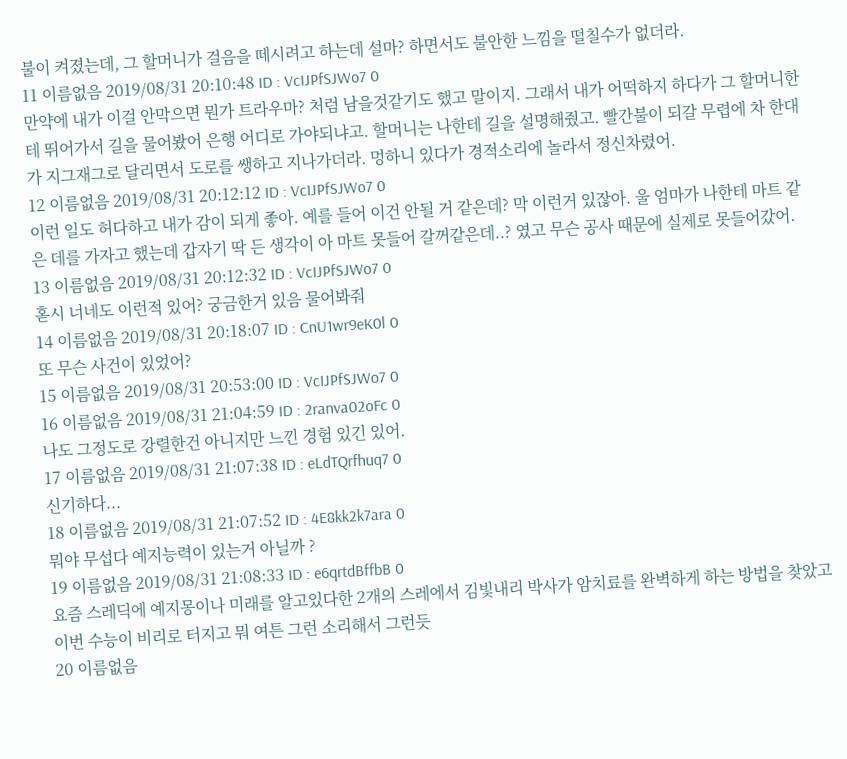불이 켜졌는데, 그 할머니가 걸음을 떼시려고 하는데 설마? 하면서도 불안한 느낌을 떨칠수가 없더라.
11 이름없음 2019/08/31 20:10:48 ID : VcIJPfSJWo7 0
만약에 내가 이걸 안막으면 뭔가 트라우마? 처럼 남을것같기도 했고 말이지. 그래서 내가 어떡하지 하다가 그 할머니한테 뛰어가서 길을 물어봤어 은행 어디로 가야되냐고. 할머니는 나한테 길을 설명해줬고. 빨간불이 되갈 무렵에 차 한대가 지그재그로 달리면서 도로를 쌩하고 지나가더라. 멍하니 있다가 경적소리에 놀라서 정신차렸어.
12 이름없음 2019/08/31 20:12:12 ID : VcIJPfSJWo7 0
이런 일도 허다하고 내가 감이 되게 좋아. 예를 들어 이건 안될 거 같은데? 막 이런거 있잖아. 울 엄마가 나한테 마트 같은 데를 가자고 했는데 갑자기 딱 든 생각이 아 마트 못들어 갈꺼같은데..? 였고 무슨 공사 때문에 실제로 못들어갔어.
13 이름없음 2019/08/31 20:12:32 ID : VcIJPfSJWo7 0
혿시 너네도 이런적 있어? 궁금한거 있음 물어봐줘
14 이름없음 2019/08/31 20:18:07 ID : CnU1wr9eK0l 0
또 무슨 사건이 있었어?
15 이름없음 2019/08/31 20:53:00 ID : VcIJPfSJWo7 0
16 이름없음 2019/08/31 21:04:59 ID : 2ranva02oFc 0
나도 그정도로 강렬한건 아니지만 느낀 경험 있긴 있어.
17 이름없음 2019/08/31 21:07:38 ID : eLdTQrfhuq7 0
신기하다...
18 이름없음 2019/08/31 21:07:52 ID : 4E8kk2k7ara 0
뭐야 무섭다 예지능력이 있는거 아닐까 ?
19 이름없음 2019/08/31 21:08:33 ID : e6qrtdBffbB 0
요즘 스레딕에 예지몽이나 미래를 알고있다한 2개의 스레에서 김빛내리 박사가 암치료를 완벽하게 하는 방법을 찾았고 이번 수능이 비리로 터지고 뭐 여튼 그런 소리해서 그런듯
20 이름없음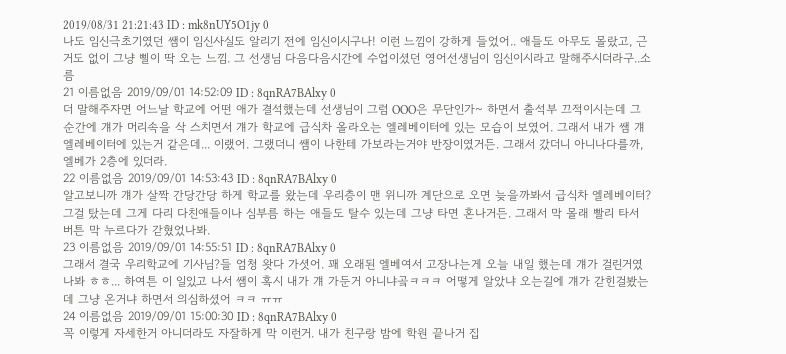2019/08/31 21:21:43 ID : mk8nUY5O1jy 0
나도 임신극초기였던 쌤이 임신사실도 알리기 전에 임신이시구나! 이런 느낌이 강하게 들었어.. 애들도 아무도 몰랐고, 근거도 없이 그냥 삘이 딱 오는 느낌. 그 선생님 다음다음시간에 수업이셨던 영어선생님이 임신이시라고 말해주시더라구..소름
21 이름없음 2019/09/01 14:52:09 ID : 8qnRA7BAlxy 0
더 말해주자면 어느날 학교에 어떤 애가 결석했는데 선생님이 그럼 OOO은 무단인가~ 하면서 출석부 끄적이시는데 그 순간에 걔가 머리속을 삭 스치면서 걔가 학교에 급식차 올라오는 엘레베이터에 있는 모습이 보였어. 그래서 내가 쌤 걔 엘레베이터에 있는거 같은데... 이랬어. 그랬더니 쌤이 나한테 가보라는거야 반장이였거든. 그래서 갔더니 아니나다를까, 엘베가 2층에 있더라.
22 이름없음 2019/09/01 14:53:43 ID : 8qnRA7BAlxy 0
알고보니까 걔가 살짝 간당간당 하게 학교를 왔는데 우리층이 맨 위니까 계단으로 오면 늦을까봐서 급식차 엘레베이터? 그걸 탔는데 그게 다리 다친애들이나 심부름 하는 애들도 탈수 있는데 그냥 타면 혼나거든. 그래서 막 몰래 빨리 타서 버튼 막 누르다가 갇혔었나봐.
23 이름없음 2019/09/01 14:55:51 ID : 8qnRA7BAlxy 0
그래서 결국 우리학교에 기사님?들 엄청 왓다 가셧어. 꽤 오래된 엘베여서 고장나는게 오늘 내일 했는데 걔가 걸린거였나봐 ㅎㅎ... 하여튼 이 일있고 나서 쌤이 혹시 내가 걔 가둔거 아니냐곸ㅋㅋㅋ 어떻게 알았냐 오는길에 걔가 갇힌걸봤는데 그냥 온거냐 하면서 의심하셨어 ㅋㅋ ㅠㅠ
24 이름없음 2019/09/01 15:00:30 ID : 8qnRA7BAlxy 0
꼭 이렇게 자세한거 아니더라도 자잘하게 막 이런거. 내가 친구랑 밤에 학원 끝나거 집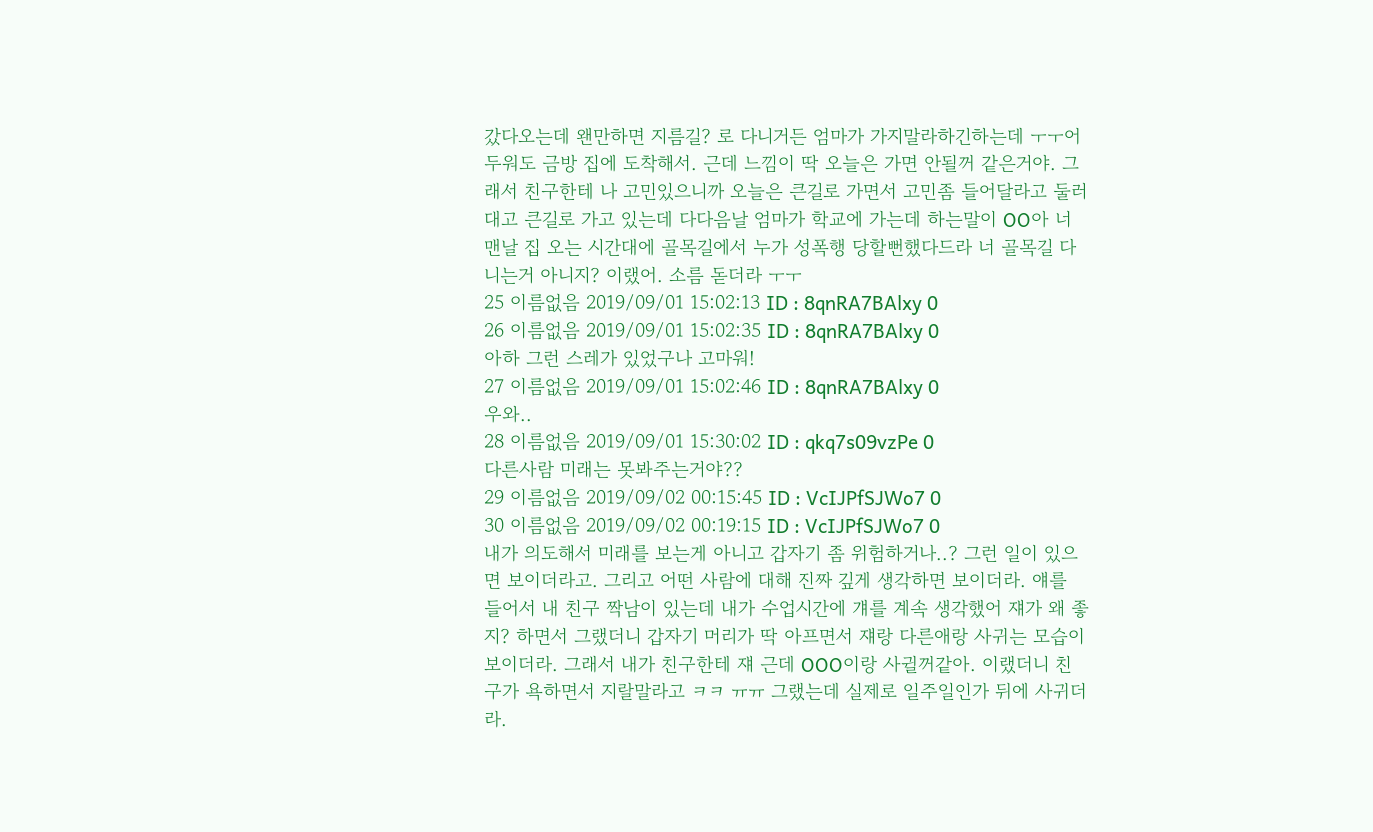갔다오는데 왠만하면 지름길? 로 다니거든 엄마가 가지말라하긴하는데 ㅜㅜ어두워도 금방 집에 도착해서. 근데 느낌이 딱 오늘은 가면 안될꺼 같은거야. 그래서 친구한테 나 고민있으니까 오늘은 큰길로 가면서 고민좀 들어달라고 둘러대고 큰길로 가고 있는데 다다음날 엄마가 학교에 가는데 하는말이 OO아 너 맨날 집 오는 시간대에 골목길에서 누가 성폭행 당할뻔했다드라 너 골목길 다니는거 아니지? 이랬어. 소름 돋더라 ㅜㅜ
25 이름없음 2019/09/01 15:02:13 ID : 8qnRA7BAlxy 0
26 이름없음 2019/09/01 15:02:35 ID : 8qnRA7BAlxy 0
아하 그런 스레가 있었구나 고마워!
27 이름없음 2019/09/01 15:02:46 ID : 8qnRA7BAlxy 0
우와..
28 이름없음 2019/09/01 15:30:02 ID : qkq7s09vzPe 0
다른사람 미래는 못봐주는거야??
29 이름없음 2019/09/02 00:15:45 ID : VcIJPfSJWo7 0
30 이름없음 2019/09/02 00:19:15 ID : VcIJPfSJWo7 0
내가 의도해서 미래를 보는게 아니고 갑자기 좀 위험하거나..? 그런 일이 있으면 보이더라고. 그리고 어떤 사람에 대해 진짜 깊게 생각하면 보이더라. 얘를 들어서 내 친구 짝남이 있는데 내가 수업시간에 걔를 계속 생각했어 쟤가 왜 좋지? 하면서 그랬더니 갑자기 머리가 딱 아프면서 쟤랑 다른애랑 사귀는 모습이 보이더라. 그래서 내가 친구한테 쟤 근데 OOO이랑 사귈꺼같아. 이랬더니 친구가 욕하면서 지랄말라고 ㅋㅋ ㅠㅠ 그랬는데 실제로 일주일인가 뒤에 사귀더라.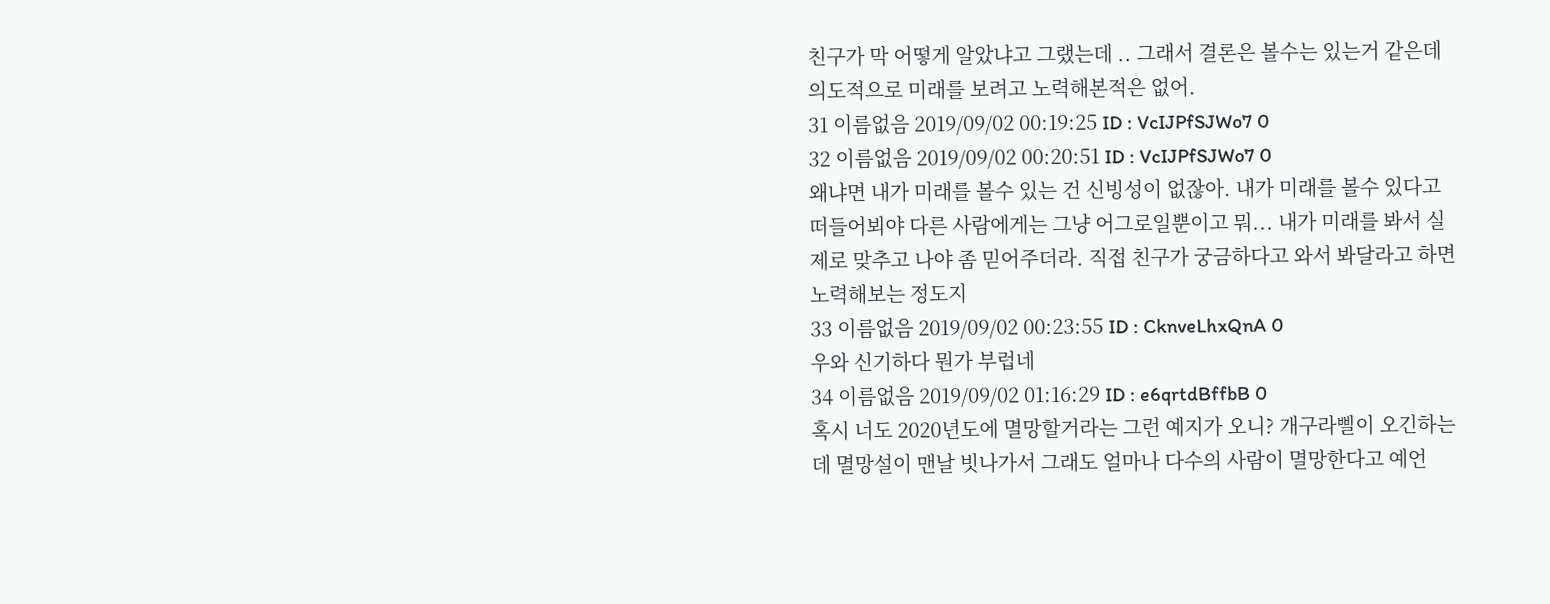친구가 막 어떻게 알았냐고 그랬는데 .. 그래서 결론은 볼수는 있는거 같은데 의도적으로 미래를 보려고 노력해본적은 없어.
31 이름없음 2019/09/02 00:19:25 ID : VcIJPfSJWo7 0
32 이름없음 2019/09/02 00:20:51 ID : VcIJPfSJWo7 0
왜냐면 내가 미래를 볼수 있는 건 신빙성이 없잖아. 내가 미래를 볼수 있다고 떠들어뵈야 다른 사람에게는 그냥 어그로일뿐이고 뭐... 내가 미래를 봐서 실제로 맞추고 나야 좀 믿어주더라. 직접 친구가 궁금하다고 와서 봐달라고 하면 노력해보는 정도지
33 이름없음 2019/09/02 00:23:55 ID : CknveLhxQnA 0
우와 신기하다 뭔가 부럽네
34 이름없음 2019/09/02 01:16:29 ID : e6qrtdBffbB 0
혹시 너도 2020년도에 멸망할거라는 그런 예지가 오니? 개구라삘이 오긴하는데 멸망설이 맨날 빗나가서 그래도 얼마나 다수의 사람이 멸망한다고 예언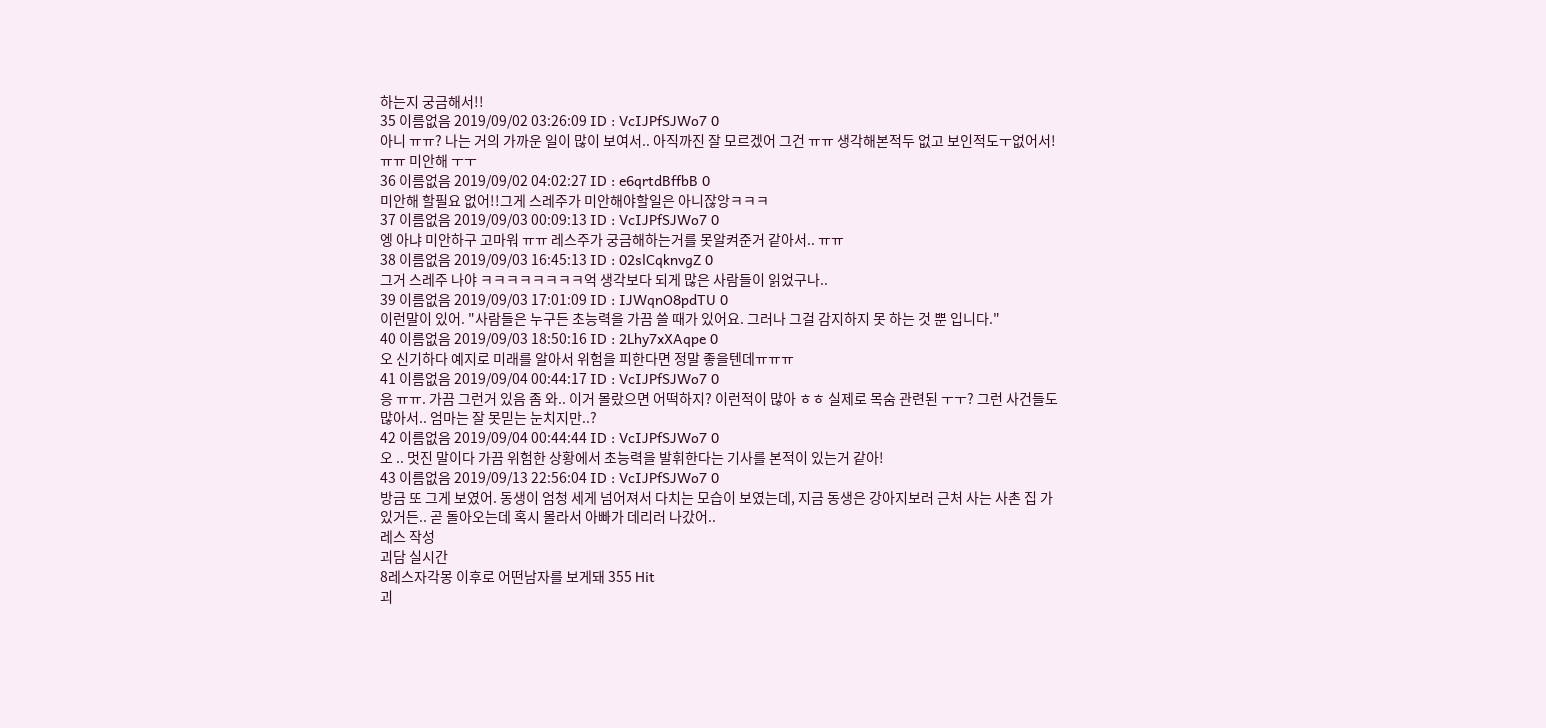하는지 궁금해서!!
35 이름없음 2019/09/02 03:26:09 ID : VcIJPfSJWo7 0
아니 ㅠㅠ? 나는 거의 가까운 일이 많이 보여서.. 아직까진 잘 모르겠어 그건 ㅠㅠ 생각해본적두 없고 보인적도ㅜ없어서! ㅠㅠ 미안해 ㅜㅜ
36 이름없음 2019/09/02 04:02:27 ID : e6qrtdBffbB 0
미안해 할필요 없어!!그게 스레주가 미안해야할일은 아니잖앙ㅋㅋㅋ
37 이름없음 2019/09/03 00:09:13 ID : VcIJPfSJWo7 0
엥 아냐 미안하구 고마워 ㅠㅠ 레스주가 궁금해하는거를 못알켜준거 같아서.. ㅠㅠ
38 이름없음 2019/09/03 16:45:13 ID : 02slCqknvgZ 0
그거 스레주 나야 ㅋㅋㅋㅋㅋㅋㅋㅋ억 생각보다 되게 많은 사람들이 읽었구나..
39 이름없음 2019/09/03 17:01:09 ID : IJWqnO8pdTU 0
이런말이 있어. "사람들은 누구든 초능력을 가끔 쓸 때가 있어요. 그러나 그걸 감지하지 못 하는 것 뿐 입니다."
40 이름없음 2019/09/03 18:50:16 ID : 2Lhy7xXAqpe 0
오 신기하다 예지로 미래를 알아서 위험을 피한다면 정말 좋을텐데ㅠㅠㅠ
41 이름없음 2019/09/04 00:44:17 ID : VcIJPfSJWo7 0
응 ㅠㅠ. 가끔 그런거 있음 좀 와.. 이거 몰랐으면 어떡하지? 이런적이 많아 ㅎㅎ 실제로 목숨 관련된 ㅜㅜ? 그런 사건들도 많아서.. 엄마는 잘 못믿는 눈치지만..?
42 이름없음 2019/09/04 00:44:44 ID : VcIJPfSJWo7 0
오 .. 멋진 말이다 가끔 위험한 상황에서 초능력을 발휘한다는 기사를 본적이 있는거 같아!
43 이름없음 2019/09/13 22:56:04 ID : VcIJPfSJWo7 0
방금 또 그게 보였어. 동생이 엄청 세게 넘어져서 다치는 모습이 보였는데, 지금 동생은 강아지보러 근처 사는 사촌 집 가있거든.. 곧 돌아오는데 혹시 몰라서 아빠가 데리러 나갔어..
레스 작성
괴담 실시간
8레스자각몽 이후로 어떤남자를 보게돼 355 Hit
괴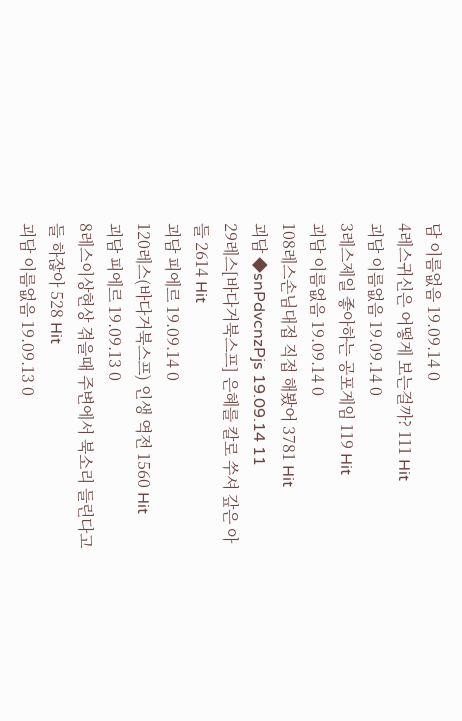담 이름없음 19.09.14 0
4레스귀신은 어떻게 보는걸까? 111 Hit
괴담 이름없음 19.09.14 0
3레스제일 좋아하는 공포게임 119 Hit
괴담 이름없음 19.09.14 0
108레스손님대접 직접 해봤어 3781 Hit
괴담 ◆snPdvcnzPjs 19.09.14 11
29레스[바다거북스프] 은혜를 칼로 쑤셔 갚은 아들 2614 Hit
괴담 피에르 19.09.14 0
120레스(바다거북스프) 인생 역전 1560 Hit
괴담 피에르 19.09.13 0
8레스이상현상 겪을때 주변에서 북소리 들린다고들 하잖아 528 Hit
괴담 이름없음 19.09.13 0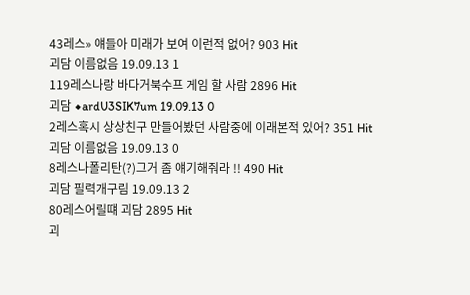43레스» 얘들아 미래가 보여 이런적 없어? 903 Hit
괴담 이름없음 19.09.13 1
119레스나랑 바다거북수프 게임 할 사람 2896 Hit
괴담 ◆ardU3SIK7um 19.09.13 0
2레스혹시 상상친구 만들어봤던 사람중에 이래본적 있어? 351 Hit
괴담 이름없음 19.09.13 0
8레스나폴리탄(?)그거 좀 얘기해줘라 !! 490 Hit
괴담 필력개구림 19.09.13 2
80레스어릴떄 괴담 2895 Hit
괴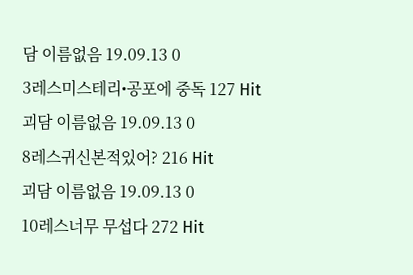담 이름없음 19.09.13 0
3레스미스테리•공포에 중독 127 Hit
괴담 이름없음 19.09.13 0
8레스귀신본적있어? 216 Hit
괴담 이름없음 19.09.13 0
10레스너무 무섭다 272 Hit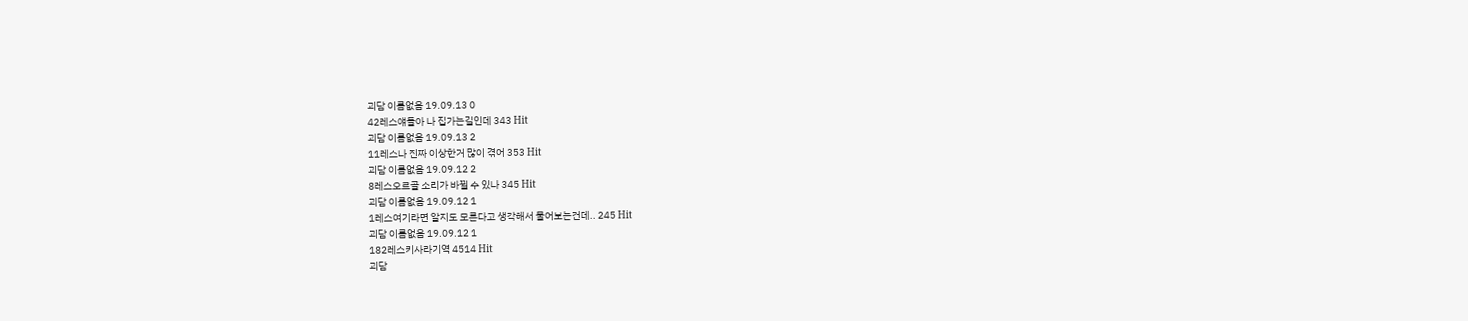괴담 이름없음 19.09.13 0
42레스얘들아 나 집가는길인데 343 Hit
괴담 이름없음 19.09.13 2
11레스나 진짜 이상한거 많이 겪어 353 Hit
괴담 이름없음 19.09.12 2
8레스오르골 소리가 바뀔 수 있나 345 Hit
괴담 이름없음 19.09.12 1
1레스여기라면 알지도 모른다고 생각해서 물어보는건데.. 245 Hit
괴담 이름없음 19.09.12 1
182레스키사라기역 4514 Hit
괴담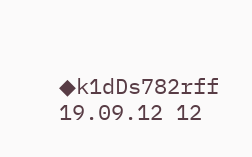◆k1dDs782rff 19.09.12 12